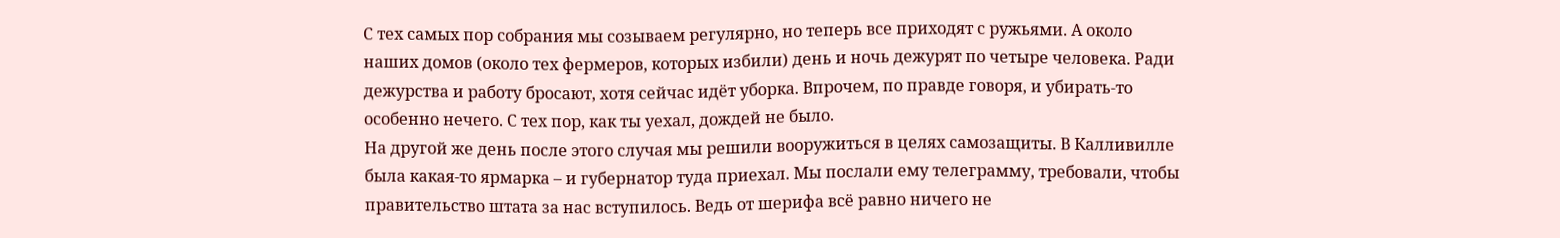С тех самых пор собрания мы созываем регулярно, но теперь все приходят с ружьями. А около наших домов (около тех фермеров, которых избили) день и ночь дежурят по четыре человека. Ради дежурства и работу бросают, хотя сейчас идёт уборка. Впрочем, по правде говоря, и убирать-то особенно нечего. С тех пор, как ты уехал, дождей не было.
На другой же день после этого случая мы решили вооружиться в целях самозащиты. В Калливилле была какая-то ярмарка – и губернатор туда приехал. Мы послали ему телеграмму, требовали, чтобы правительство штата за нас вступилось. Ведь от шерифа всё равно ничего не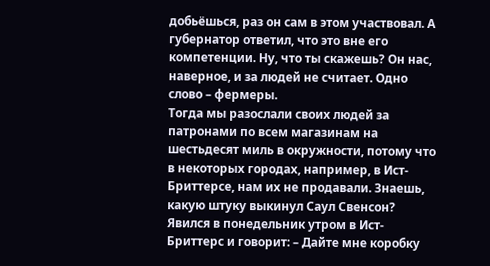добьёшься, раз он сам в этом участвовал. А губернатор ответил, что это вне его компетенции. Ну, что ты скажешь? Он нас, наверное, и за людей не считает. Одно слово – фермеры.
Тогда мы разослали своих людей за патронами по всем магазинам на шестьдесят миль в окружности, потому что в некоторых городах, например, в Ист-Бриттерсе, нам их не продавали. Знаешь, какую штуку выкинул Саул Свенсон? Явился в понедельник утром в Ист-Бриттерс и говорит: – Дайте мне коробку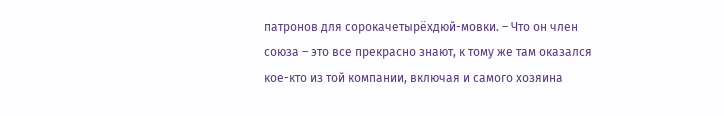патронов для сорокачетырёхдюй-мовки. – Что он член союза – это все прекрасно знают, к тому же там оказался кое-кто из той компании, включая и самого хозяина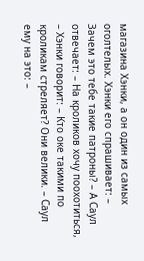магазина Хэнки, а он один из самых оголтелых. Хэнки его спрашивает: – Зачем это тебе такие патроны? – А Саул отвечает: – На кроликов хочу поохотиться, – Хэнки говорит: – Кто оке такими по кроликам стреляет? Они велики. – Саул ему на это: –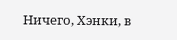Ничего, Хэнки, в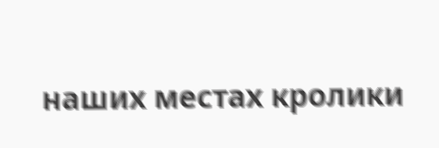наших местах кролики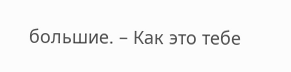большие. – Как это тебе